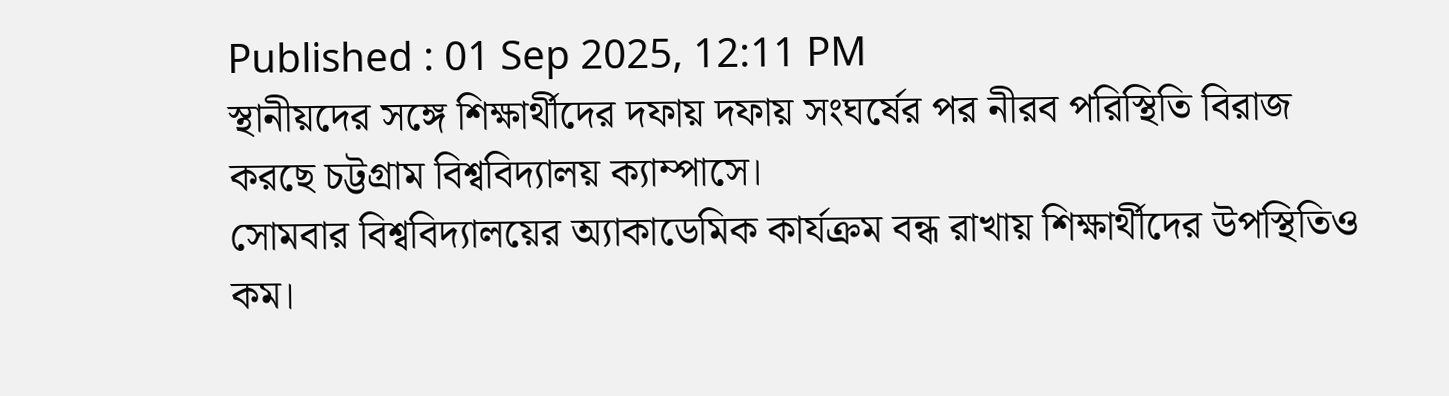Published : 01 Sep 2025, 12:11 PM
স্থানীয়দের সঙ্গে শিক্ষার্থীদের দফায় দফায় সংঘর্ষের পর নীরব পরিস্থিতি বিরাজ করছে চট্টগ্রাম বিশ্ববিদ্যালয় ক্যাম্পাসে।
সোমবার বিশ্ববিদ্যালয়ের অ্যাকাডেমিক কার্যক্রম বন্ধ রাখায় শিক্ষার্থীদের উপস্থিতিও কম।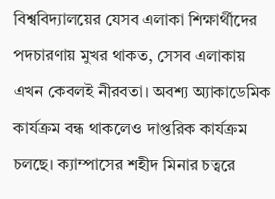বিশ্ববিদ্যালয়ের যেসব এলাকা শিক্ষার্থীদের পদচারণায় মুখর থাকত, সেসব এলাকায় এখন কেবলই নীরবতা। অবশ্য অ্যাকাডেমিক কার্যক্রম বন্ধ থাকলেও দাপ্তরিক কার্যক্রম চলছে। ক্যাম্পাসের শহীদ মিনার চত্বরে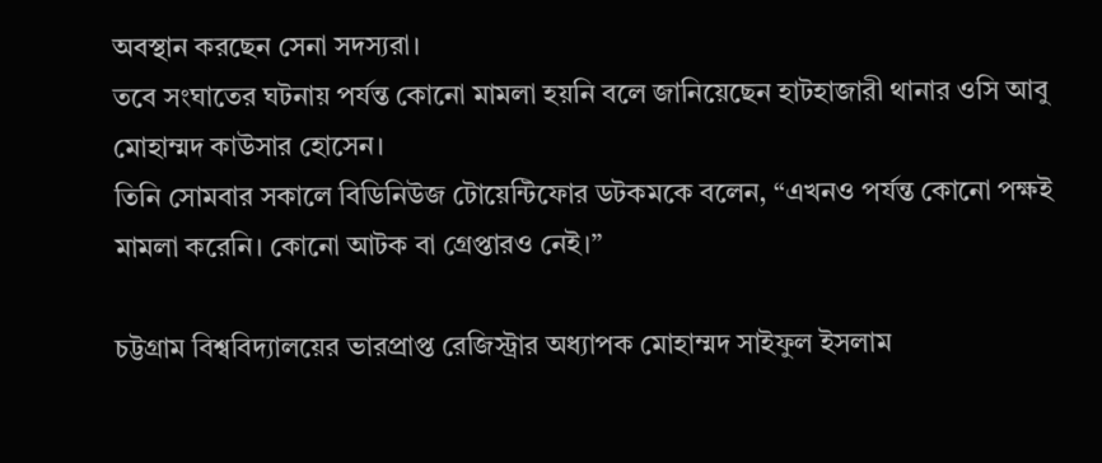অবস্থান করছেন সেনা সদস্যরা।
তবে সংঘাতের ঘটনায় পর্যন্ত কোনো মামলা হয়নি বলে জানিয়েছেন হাটহাজারী থানার ওসি আবু মোহাম্মদ কাউসার হোসেন।
তিনি সোমবার সকালে বিডিনিউজ টোয়েন্টিফোর ডটকমকে বলেন, “এখনও পর্যন্ত কোনো পক্ষই মামলা করেনি। কোনো আটক বা গ্রেপ্তারও নেই।”

চট্টগ্রাম বিশ্ববিদ্যালয়ের ভারপ্রাপ্ত রেজিস্ট্রার অধ্যাপক মোহাম্মদ সাইফুল ইসলাম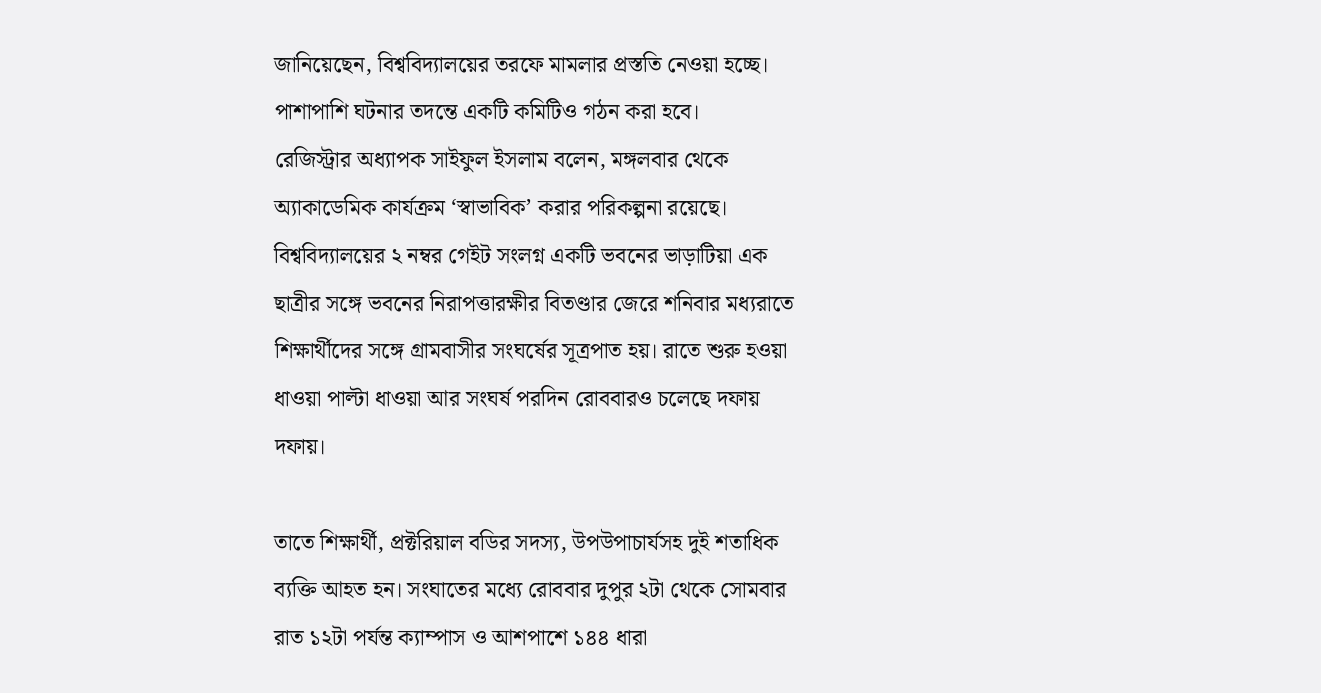জানিয়েছেন, বিশ্ববিদ্যালয়ের তরফে মামলার প্রস্ততি নেওয়া হচ্ছে। পাশাপাশি ঘটনার তদন্তে একটি কমিটিও গঠন করা হবে।
রেজিস্ট্রার অধ্যাপক সাইফুল ইসলাম বলেন, মঙ্গলবার থেকে অ্যাকাডেমিক কার্যক্রম ‘স্বাভাবিক’ করার পরিকল্পনা রয়েছে।
বিশ্ববিদ্যালয়ের ২ নম্বর গেইট সংলগ্ন একটি ভবনের ভাড়াটিয়া এক ছাত্রীর সঙ্গে ভবনের নিরাপত্তারক্ষীর বিতণ্ডার জেরে শনিবার মধ্যরাতে শিক্ষার্থীদের সঙ্গে গ্রামবাসীর সংঘর্ষের সূত্রপাত হয়। রাতে শুরু হওয়া ধাওয়া পাল্টা ধাওয়া আর সংঘর্ষ পরদিন রোববারও চলেছে দফায় দফায়।

তাতে শিক্ষার্থী, প্রক্টরিয়াল বডির সদস্য, উপউপাচার্যসহ দুই শতাধিক ব্যক্তি আহত হন। সংঘাতের মধ্যে রোববার দুপুর ২টা থেকে সোমবার রাত ১২টা পর্যন্ত ক্যাম্পাস ও আশপাশে ১৪৪ ধারা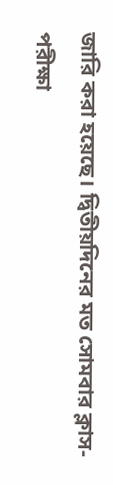জারি করা হয়েছে। দ্বিতীয়দিনের মত সোমবার ক্লাস-পরীক্ষা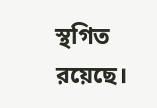স্থগিত রয়েছে।